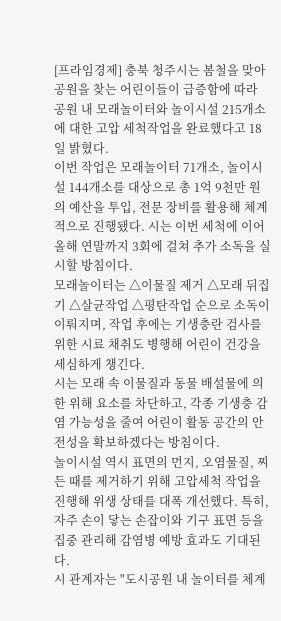[프라임경제] 충북 청주시는 봄철을 맞아 공원을 찾는 어린이들이 급증함에 따라 공원 내 모래놀이터와 놀이시설 215개소에 대한 고압 세척작업을 완료했다고 18일 밝혔다.
이번 작업은 모래놀이터 71개소, 놀이시설 144개소를 대상으로 총 1억 9천만 원의 예산을 투입, 전문 장비를 활용해 체계적으로 진행됐다. 시는 이번 세척에 이어 올해 연말까지 3회에 걸쳐 추가 소독을 실시할 방침이다.
모래놀이터는 △이물질 제거 △모래 뒤집기 △살균작업 △평탄작업 순으로 소독이 이뤄지며, 작업 후에는 기생충란 검사를 위한 시료 채취도 병행해 어린이 건강을 세심하게 챙긴다.
시는 모래 속 이물질과 동물 배설물에 의한 위해 요소를 차단하고, 각종 기생충 감염 가능성을 줄여 어린이 활동 공간의 안전성을 확보하겠다는 방침이다.
놀이시설 역시 표면의 먼지, 오염물질, 찌든 때를 제거하기 위해 고압세척 작업을 진행해 위생 상태를 대폭 개선했다. 특히, 자주 손이 닿는 손잡이와 기구 표면 등을 집중 관리해 감염병 예방 효과도 기대된다.
시 관계자는 "도시공원 내 놀이터를 체계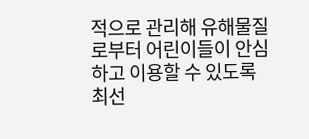적으로 관리해 유해물질로부터 어린이들이 안심하고 이용할 수 있도록 최선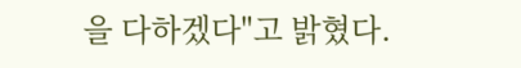을 다하겠다"고 밝혔다.